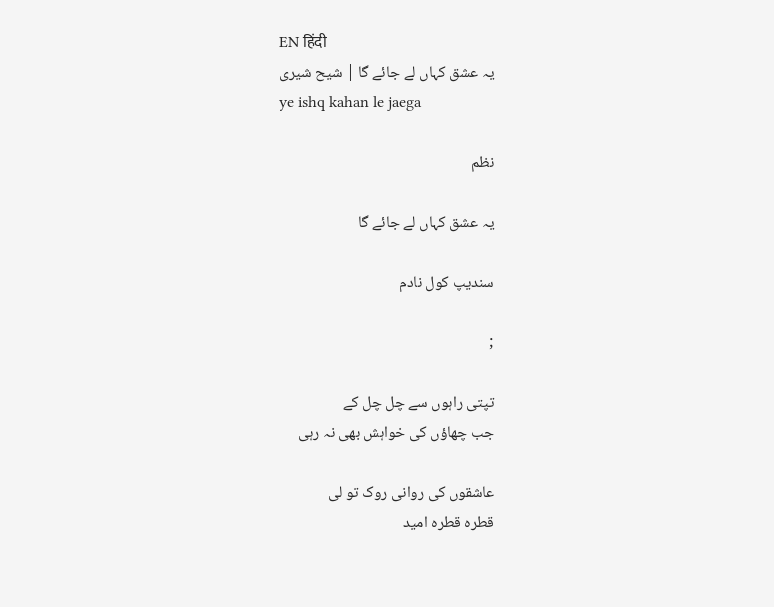EN हिंदी
یہ عشق کہاں لے جائے گا | شیح شیری
ye ishq kahan le jaega

نظم

یہ عشق کہاں لے جائے گا

سندیپ کول نادم

;

تپتی راہوں سے چل چل کے
جب چھاؤں کی خواہش بھی نہ رہی

عاشقوں کی روانی روک تو لی
قطرہ قطرہ امید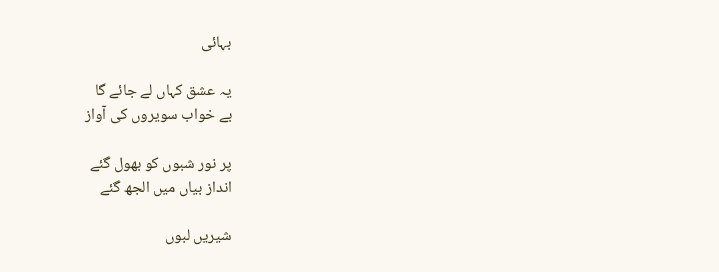بہائی

یہ عشق کہاں لے جائے گا
بے خواب سویروں کی آواز

پر نور شبوں کو بھول گئے
انداز بیاں میں الجھ گئے

شیریں لبوں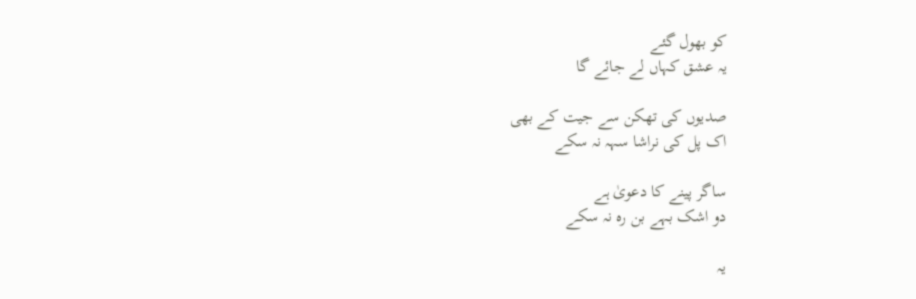کو بھول گئے
یہ عشق کہاں لے جائے گا

صدیوں کی تھکن سے جیت کے بھی
اک پل کی نراشا سہہ نہ سکے

ساگر پینے کا دعویٰ ہے
دو اشک بہے بن رہ نہ سکے

یہ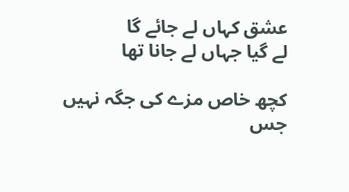عشق کہاں لے جائے گا
لے گیا جہاں لے جانا تھا

کچھ خاص مزے کی جگہ نہیں
جس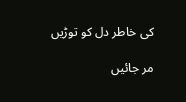کی خاطر دل کو توڑیں

مر جائیں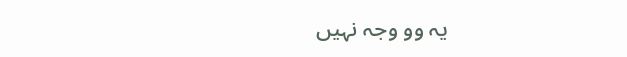یہ وو وجہ نہیں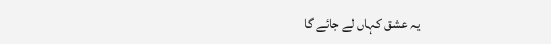یہ عشق کہاں لے جائے گا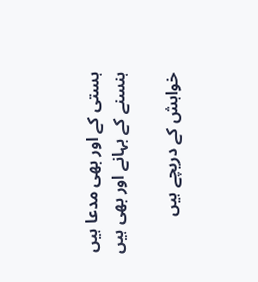ہستی کے اور بھی مدعا ہیں
ہنسنے کے بہانے اور بھی ہیں

خواہش کے دریچے ہیں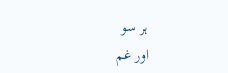ہر سو
اور غم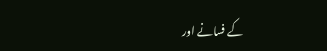کے فسانے اور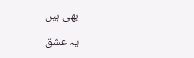بھی ہیں

یہ عشق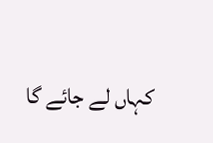کہاں لے جائے گا